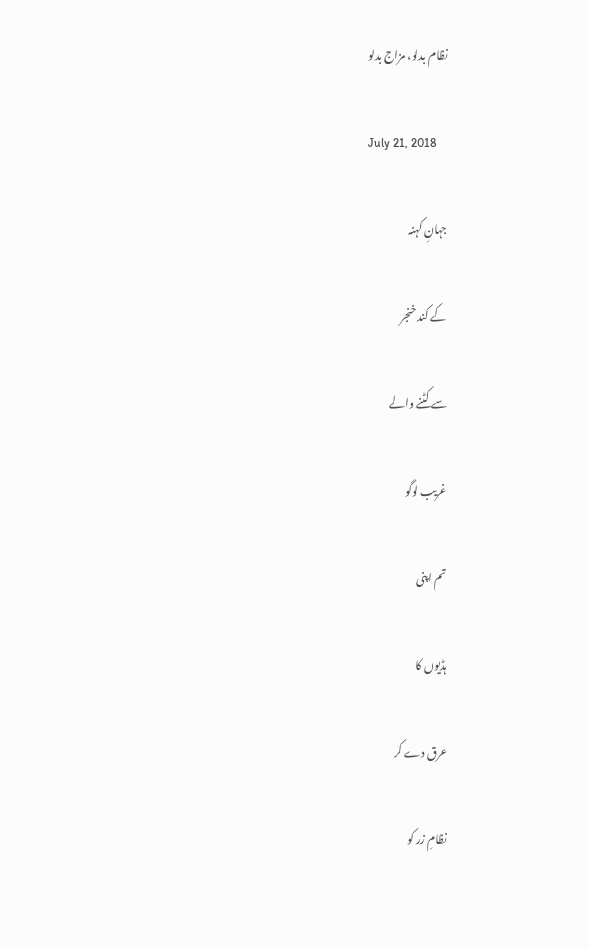نظام بدلو، مزاج بدلو

July 21, 2018

جہانِ کہنہ

کے کند خنجر

سے کٹنے والے

غریب لوگو

تم اپنی

ہڈیوں کا

عرق دے کر

نظامِ زر کو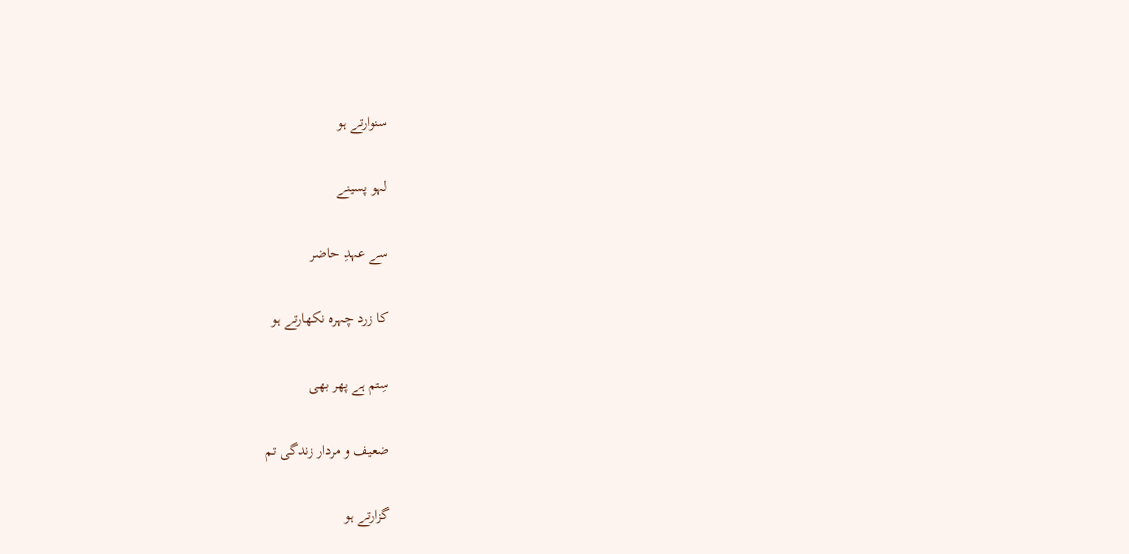سنوارتے ہو

لہو پسینے

سے عہدِ حاضر

کا زرد چہرہ نکھارتے ہو

سِتم ہے پھر بھی

ضعیف و مردار زندگی تم

گزارتے ہو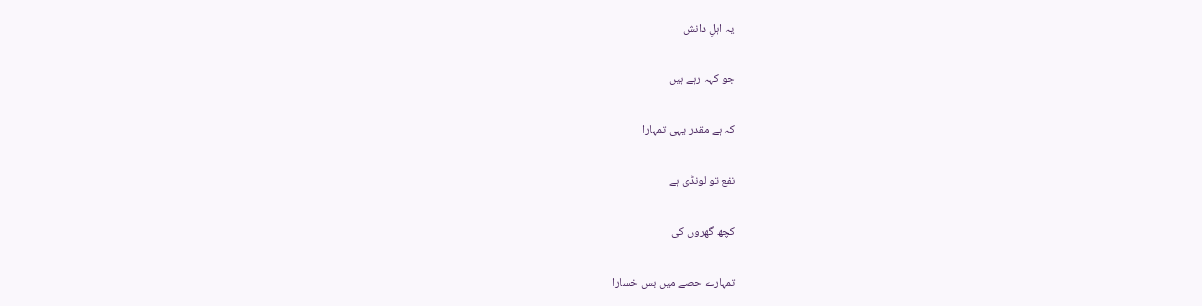یہ اہلِ دانش

جو کہہ رہے ہیں

کہ ہے مقدر یہی تمہارا

نفع تو لونڈی ہے

کچھ گھروں کی

تمہارے حصے میں بس خسارا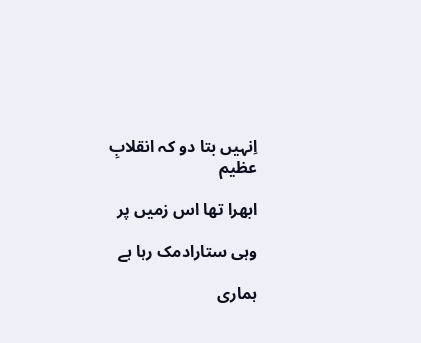اِنہیں بتا دو کہ انقلابِ عظیم

ابھرا تھا اس زمیں پر

وہی ستارادمک رہا ہے

ہماری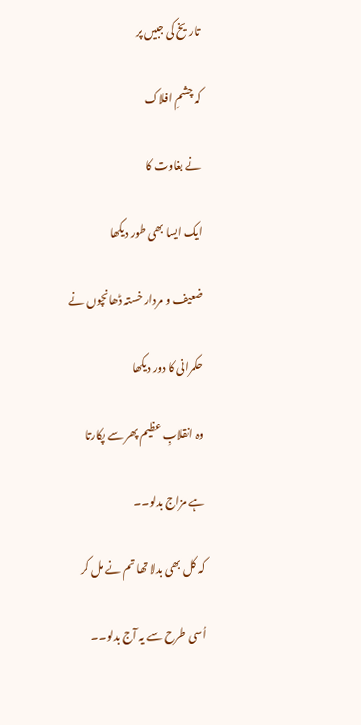تاریخ کی جبیں پر

کہ چشمِ افلاک

نے بغاوت کا

ایک ایسا بھی طور دیکھا

ضعیف و مردار خستہ ڈھانچوں نے

حکمرانی کا دور دیکھا

وہ انقلابِ عظیم پھر سے پکارتا

ہے مزاج بدلو۔۔

کہ کل بھی بدلا تھا تم نے مل کر

اُسی طرح سے یہ آج بدلو۔۔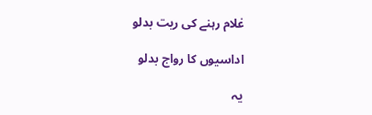غلام رہنے کی ریت بدلو

اداسیوں کا رواج بدلو

یہ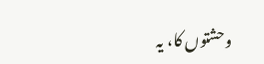وحشتوں کا، یہ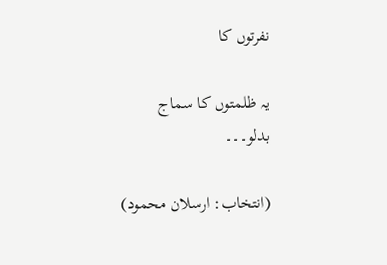نفرتوں کا

یہ ظلمتوں کا سماج بدلو۔۔۔

(انتخاب: ارسلان محمود)